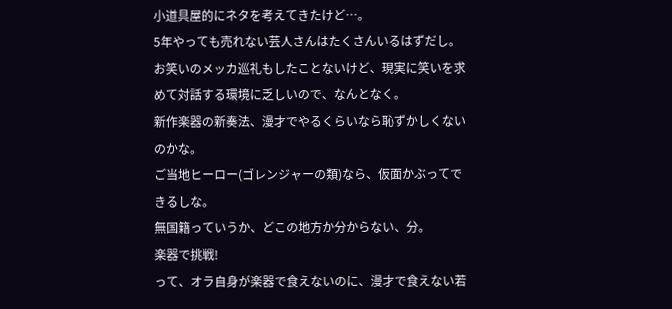小道具屋的にネタを考えてきたけど…。
5年やっても売れない芸人さんはたくさんいるはずだし。
お笑いのメッカ巡礼もしたことないけど、現実に笑いを求めて対話する環境に乏しいので、なんとなく。
新作楽器の新奏法、漫才でやるくらいなら恥ずかしくないのかな。
ご当地ヒーロー(ゴレンジャーの類)なら、仮面かぶってできるしな。
無国籍っていうか、どこの地方か分からない、分。
楽器で挑戦!
って、オラ自身が楽器で食えないのに、漫才で食えない若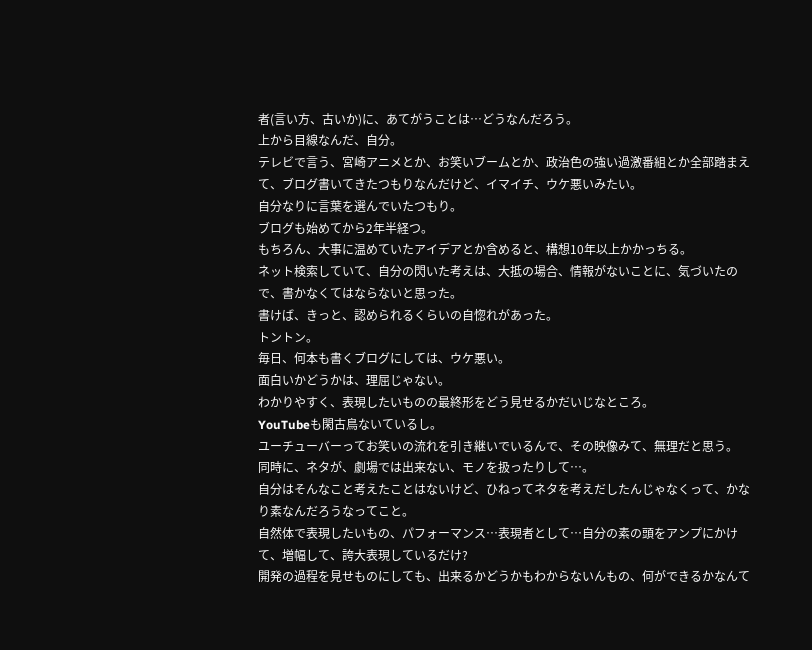者(言い方、古いか)に、あてがうことは…どうなんだろう。
上から目線なんだ、自分。
テレビで言う、宮崎アニメとか、お笑いブームとか、政治色の強い過激番組とか全部踏まえて、ブログ書いてきたつもりなんだけど、イマイチ、ウケ悪いみたい。
自分なりに言葉を選んでいたつもり。
ブログも始めてから2年半経つ。
もちろん、大事に温めていたアイデアとか含めると、構想10年以上かかっちる。
ネット検索していて、自分の閃いた考えは、大抵の場合、情報がないことに、気づいたので、書かなくてはならないと思った。
書けば、きっと、認められるくらいの自惚れがあった。
トントン。
毎日、何本も書くブログにしては、ウケ悪い。
面白いかどうかは、理屈じゃない。
わかりやすく、表現したいものの最終形をどう見せるかだいじなところ。
YouTubeも閑古鳥ないているし。
ユーチューバーってお笑いの流れを引き継いでいるんで、その映像みて、無理だと思う。
同時に、ネタが、劇場では出来ない、モノを扱ったりして…。
自分はそんなこと考えたことはないけど、ひねってネタを考えだしたんじゃなくって、かなり素なんだろうなってこと。
自然体で表現したいもの、パフォーマンス…表現者として…自分の素の頭をアンプにかけて、増幅して、誇大表現しているだけ?
開発の過程を見せものにしても、出来るかどうかもわからないんもの、何ができるかなんて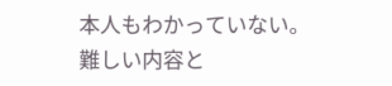本人もわかっていない。
難しい内容と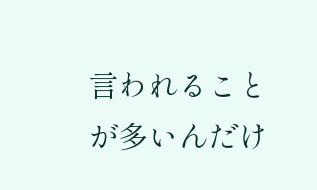言われることが多いんだけ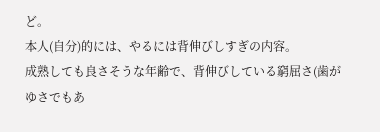ど。
本人(自分)的には、やるには背伸びしすぎの内容。
成熟しても良さそうな年齢で、背伸びしている窮屈さ(歯がゆさでもあ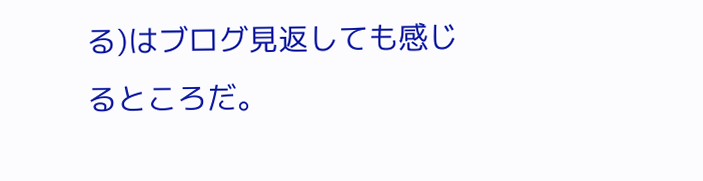る)はブログ見返しても感じるところだ。